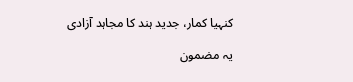کنہیا کمار، جدید ہند کا مجاہد آزادی

یہ مضمون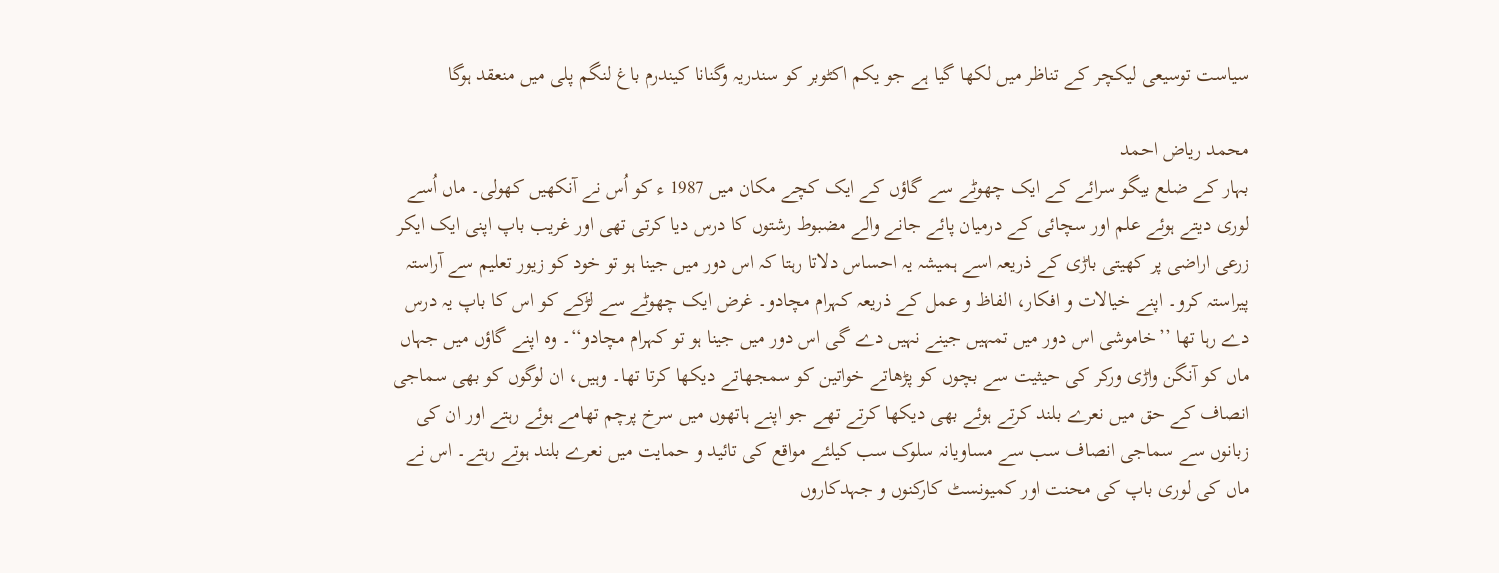سیاست توسیعی لیکچر کے تناظر میں لکھا گیا ہے جو یکم اکٹوبر کو سندریہ وگنانا کیندرم باغ لنگم پلی میں منعقد ہوگا

محمد ریاض احمد
بہار کے ضلع بیگو سرائے کے ایک چھوٹے سے گاؤں کے ایک کچے مکان میں 1987 ء کو اُس نے آنکھیں کھولی۔ ماں اُسے لوری دیتے ہوئے علم اور سچائی کے درمیان پائے جانے والے مضبوط رشتوں کا درس دیا کرتی تھی اور غریب باپ اپنی ایک ایکر زرعی اراضی پر کھیتی باڑی کے ذریعہ اسے ہمیشہ یہ احساس دلاتا رہتا کہ اس دور میں جینا ہو تو خود کو زیور تعلیم سے آراستہ پیراستہ کرو۔ اپنے خیالات و افکار، الفاظ و عمل کے ذریعہ کہرام مچادو۔ غرض ایک چھوٹے سے لڑکے کو اس کا باپ یہ درس دے رہا تھا ’’خاموشی اس دور میں تمہیں جینے نہیں دے گی اس دور میں جینا ہو تو کہرام مچادو‘‘۔ وہ اپنے گاؤں میں جہاں ماں کو آنگن واڑی ورکر کی حیثیت سے بچوں کو پڑھاتے خواتین کو سمجھاتے دیکھا کرتا تھا۔ وہیں، ان لوگوں کو بھی سماجی انصاف کے حق میں نعرے بلند کرتے ہوئے بھی دیکھا کرتے تھے جو اپنے ہاتھوں میں سرخ پرچم تھامے ہوئے رہتے اور ان کی زبانوں سے سماجی انصاف سب سے مساویانہ سلوک سب کیلئے مواقع کی تائید و حمایت میں نعرے بلند ہوتے رہتے۔ اس نے ماں کی لوری باپ کی محنت اور کمیونسٹ کارکنوں و جہدکاروں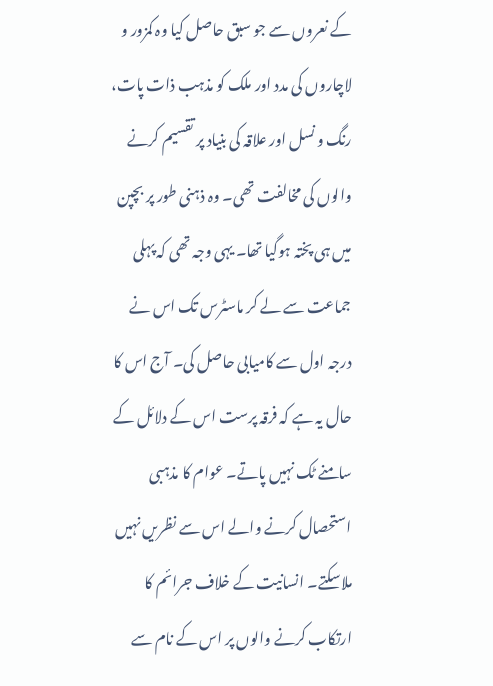کے نعروں سے جو سبق حاصل کیا وہ کمزور و لاچاروں کی مدد اور ملک کو مذہب ذات پات، رنگ و نسل اور علاقہ کی بنیاد پر تقسیم کرنے والوں کی مخالفت تھی۔ وہ ذہنی طور پر بچپن میں ہی پختہ ہوگیا تھا۔ یہی وجہ تھی کہ پہلی جماعت سے لے کر ماسٹرس تک اس نے درجہ اول سے کامیابی حاصل کی۔ آج اس کا حال یہ ہے کہ فرقہ پرست اس کے دلائل کے سامنے ٹک نہیں پاتے۔ عوام کا مذہبی استحصال کرنے والے اس سے نظریں نہیں ملاسکتے۔ انسانیت کے خلاف جرائم کا ارتکاب کرنے والوں پر اس کے نام سے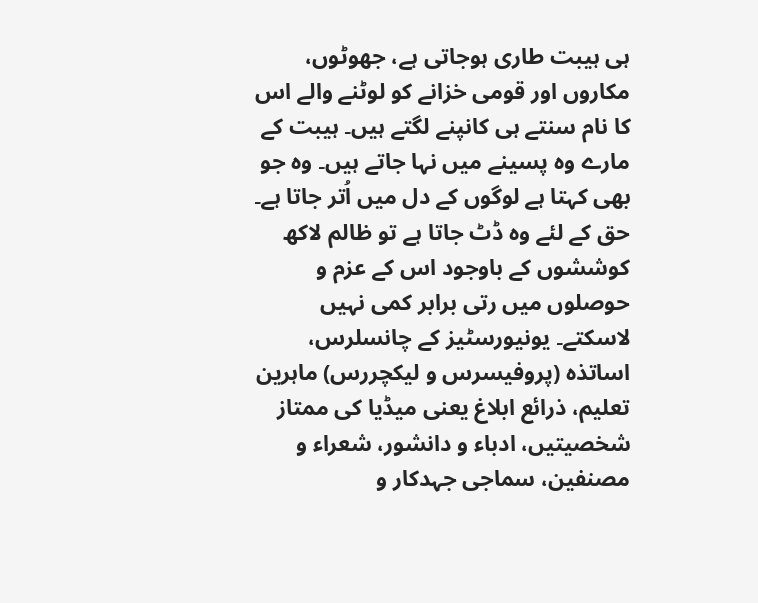ہی ہیبت طاری ہوجاتی ہے، جھوٹوں، مکاروں اور قومی خزانے کو لوٹنے والے اس کا نام سنتے ہی کانپنے لگتے ہیں۔ ہیبت کے مارے وہ پسینے میں نہا جاتے ہیں۔ وہ جو بھی کہتا ہے لوگوں کے دل میں اُتر جاتا ہے۔ حق کے لئے وہ ڈٹ جاتا ہے تو ظالم لاکھ کوششوں کے باوجود اس کے عزم و حوصلوں میں رتی برابر کمی نہیں لاسکتے۔ یونیورسٹیز کے چانسلرس، اساتذہ (پروفیسرس و لیکچررس) ماہرین تعلیم، ذرائع ابلاغ یعنی میڈیا کی ممتاز شخصیتیں، ادباء و دانشور، شعراء و مصنفین، سماجی جہدکار و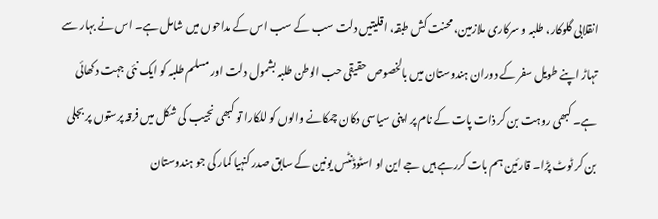انقلابی گلوکار، طلبہ و سرکاری ملازمین، محنت کش طبقہ، اقلیتیں دلت سب کے سب اس کے مداحوں میں شامل ہے۔ اس نے بہار سے تہاڑ اپنے طویل سفر کے دوران ہندوستان میں بالخصوص حقیقی حب الوطن طلبہ بشمول دلت اور مسلم طلبہ کو ایک نئی جہت دکھائی ہے۔ کبھی روہت بن کر ذات پات کے نام پر اپنی سیاسی دکان چمکانے والوں کو للکارا تو کبھی نجیب کی شکل میں فرقہ پرستوں پر بجلی بن کر ٹوٹ پڑا۔ قارئین ہم بات کررہے ہیں جے این او اسٹوڈنٹس یونین کے سابق صدر کنہیا کمار کی جو ہندوستان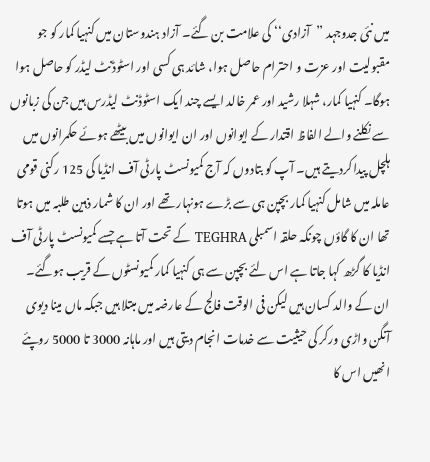میں نئی جدوجہد ’’آزادی‘‘ کی علامت بن گئے۔ آزاد ہندوستان میں کنہیا کمار کو جو مقبولیت اور عزت و احترام حاصل ہوا، شائد ہی کسی اور اسٹوڈنٹ لیڈر کو حاصل ہوا ہوگا۔ کنہیا کمار، شہلا رشید اور عمر خالد ایسے چند ایک اسٹوڈنٹ لیڈرس ہیں جن کی زبانوں سے نکلنے والے الفاظ اقتدار کے ایوانوں اور ان ایوانوں میں بیٹھے ہوئے حکمرانوں میں ہلچل پیدا کردیتے ہیں۔ آپ کو بتادوں کہ آج کمیونسٹ پارٹی آف انڈیا کی 125 رکنی قومی عاملہ میں شامل کنہیا کمار بچپن ہی سے بڑے ہونہار تھے اور ان کا شمار ذہین طلبہ میں ہوتا تھا ان کا گاؤں چونکہ حلقہ اسمبلی TEGHRA کے تحت آتا ہے جسے کمیونسٹ پارٹی آف انڈیا کا گڑھ کہا جاتا ہے اس لئے بچپن سے ہی کنہیا کمار کمیونسٹوں کے قریب ہوگئے۔ ان کے والد کسان ہیں لیکن فی الوقت فالج کے عارضہ میں مبتلا ہیں جبکہ ماں مینا دیوی آنگن واڑی ورکر کی حیثیت سے خدمات انجام دیتی ہیں اور ماہانہ 3000 تا 5000 روپئے انھیں اس کا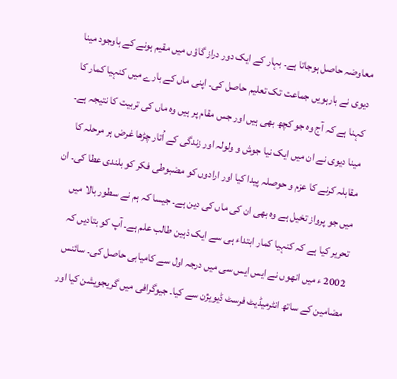معاوضہ حاصل ہوجاتا ہے۔ بہار کے ایک دور دراز گاؤں میں مقیم ہونے کے باوجود مینا دیوی نے بارہویں جماعت تک تعلیم حاصل کی۔ اپنی ماں کے بارے میں کنہیا کمار کا کہنا ہے کہ آج وہ جو کچھ بھی ہیں اور جس مقام پر ہیں وہ ماں کی تربیت کا نتیجہ ہے۔ مینا دیوی نے ان میں ایک نیا جوش و ولولہ اور زندگی کے اُتار چڑھا غرض ہر مرحلہ کا مقابلہ کرنے کا عزم و حوصلہ پیدا کیا اور ارادوں کو مضبوطی فکر کو بلندی عطا کی۔ ان میں جو پرواز تخیل ہے وہ بھی ان کی ماں کی دین ہے۔ جیسا کہ ہم نے سطور بالا میں تحریر کیا ہے کہ کنہیا کمار ابتداء ہی سے ایک ذہین طالب علم ہے۔ آپ کو بتادیں کہ 2002 ء میں انھوں نے ایس ایس سی میں درجہ اول سے کامیابی حاصل کی۔ سائنس مضامین کے ساتھ انٹرمیڈیٹ فرسٹ ڈیویژن سے کیا۔ جیوگرافی میں گریجویشن کیا اور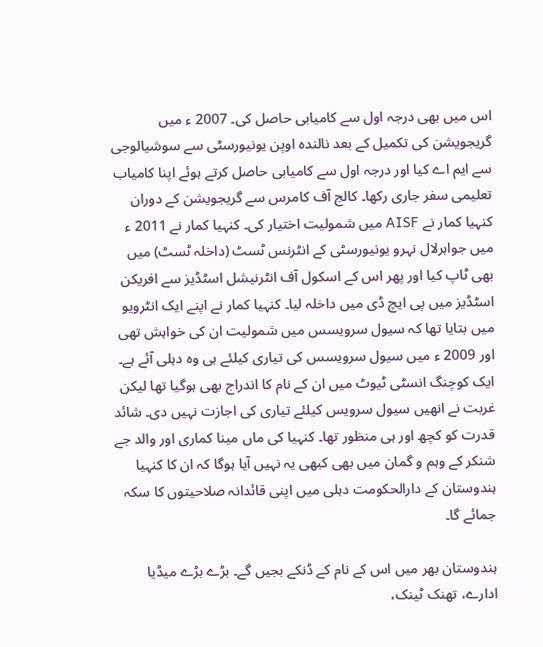اس میں بھی درجہ اول سے کامیابی حاصل کی۔ 2007 ء میں گریجویشن کی تکمیل کے بعد نالندہ اوپن یونیورسٹی سے سوشیالوجی سے ایم اے کیا اور درجہ اول سے کامیابی حاصل کرتے ہوئے اپنا کامیاب تعلیمی سفر جاری رکھا۔ کالج آف کامرس سے گریجویشن کے دوران کنہیا کمار نے AISF میں شمولیت اختیار کی۔ کنہیا کمار نے 2011 ء میں جواہرلال نہرو یونیورسٹی کے انٹرنس ٹسٹ (داخلہ ٹسٹ) میں بھی ٹاپ کیا اور پھر اس کے اسکول آف انٹرنیشل اسٹڈیز سے افریکن اسٹڈیز میں پی ایچ ڈی میں داخلہ لیا۔ کنہیا کمار نے اپنے ایک انٹرویو میں بتایا تھا کہ سیول سرویسس میں شمولیت ان کی خواہش تھی اور 2009 ء میں سیول سرویسس کی تیاری کیلئے ہی وہ دہلی آئے ہے۔ ایک کوچنگ انسٹی ٹیوٹ میں ان کے نام کا اندراج بھی ہوگیا تھا لیکن غربت نے انھیں سیول سرویس کیلئے تیاری کی اجازت نہیں دی۔ شائد قدرت کو کچھ اور ہی منظور تھا۔ کنہیا کی ماں مینا کماری اور والد جے شنکر کے وہم و گمان میں بھی کبھی یہ نہیں آیا ہوگا کہ ان کا کنہیا ہندوستان کے دارالحکومت دہلی میں اپنی قائدانہ صلاحیتوں کا سکہ جمائے گا۔

ہندوستان بھر میں اس کے نام کے ڈنکے بجیں گے۔ بڑے بڑے میڈیا ادارے، تھنک ٹینک،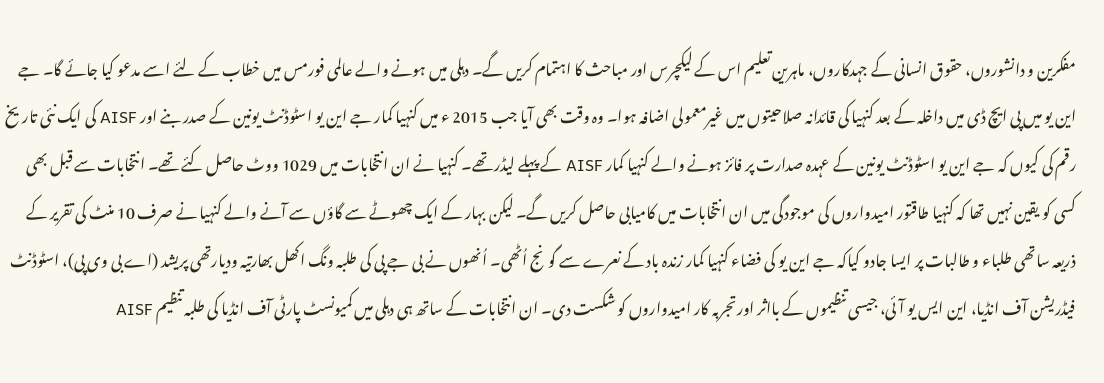مفکرین و دانشوروں، حقوق انسانی کے جہدکاروں، ماہرین تعلیم اس کے لیکچرس اور مباحث کا اہتمام کریں گے۔ دہلی میں ہونے والے عالمی فورمس میں خطاب کے لئے اسے مدعو کیا جائے گا۔ جے این یو میں پی ایچ ڈی میں داخلہ کے بعد کنہیا کی قائدانہ صلاحیتوں میں غیرمعمولی اضافہ ہوا۔ وہ وقت بھی آیا جب 2015 ء میں کنہیا کمار جے این یو اسٹوڈنٹ یونین کے صدر بنے اور AISF کی ایک نئی تاریخ رقم کی کیوں کہ جے این یو اسٹوڈنٹ یونین کے عہدہ صدارت پر فائز ہونے والے کنہیا کمار AISF کے پہلے لیڈر تھے۔ کنہیا نے ان انتخابات میں 1029 ووٹ حاصل کئے تھے۔ انتخابات سے قبل بھی کسی کو یقین نہیں تھا کہ کنہیا طاقتور امیدواروں کی موجودگی میں ان انتخابات میں کامیابی حاصل کریں گے۔ لیکن بہار کے ایک چھوٹے سے گاؤں سے آنے والے کنہیا نے صرف 10 منٹ کی تقریر کے ذریعہ ساتھی طلباء و طالبات پر ایسا جادو کیاکہ جے این یو کی فضاء کنہیا کمار زندہ باد کے نعرے سے گونج اُٹھی۔ اُنھوں نے بی جے پی کی طلبہ ونگ اکھل بھارتیہ ودیارتھی پریشد (اے بی وی پی)، اسٹوڈنٹ فیڈریشن آف انڈیا، این ایس یو آئی، جیسی تنظیموں کے بااثر اور تجربہ کار امیدواروں کو شکست دی۔ ان انتخابات کے ساتھ ہی دہلی میں کمیونسٹ پارٹی آف انڈیا کی طلبہ تنظیم AISF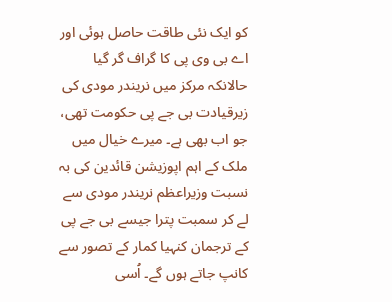کو ایک نئی طاقت حاصل ہوئی اور اے بی وی پی کا گراف گر گیا حالانکہ مرکز میں نریندر مودی کی زیرقیادت بی جے پی حکومت تھی، جو اب بھی ہے۔ میرے خیال میں ملک کے اہم اپوزیشن قائدین کی بہ نسبت وزیراعظم نریندر مودی سے لے کر سمبت پترا جیسے بی جے پی کے ترجمان کنہیا کمار کے تصور سے کانپ جاتے ہوں گے۔ اُسی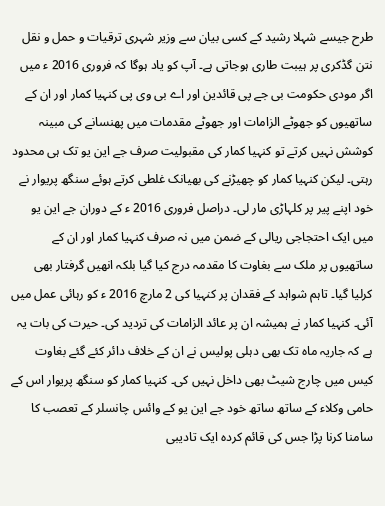طرح جیسے شہلا رشید کے کسی بیان سے وزیر شہری ترقیات و حمل و نقل نتن گڈکری پر ہیبت طاری ہوجاتی ہے۔ آپ کو یاد ہوگا کہ فروری 2016 ء میں اگر مودی حکومت بی جے پی قائدین اور اے بی وی پی کنہیا کمار اور ان کے ساتھیوں کو جھوٹے الزامات اور جھوٹے مقدمات میں پھنسانے کی مبینہ کوشش نہیں کرتے تو کنہیا کمار کی مقبولیت صرف جے این یو تک ہی محدود رہتی۔ لیکن کنہیا کمار کو چھیڑنے کی بھیانک غلطی کرتے ہوئے سنگھ پریوار نے خود اپنے پیر پر کلہاڑی مار لی۔ دراصل فروری 2016 ء کے دوران جے این یو میں ایک احتجاجی ریالی کے ضمن میں نہ صرف کنہیا کمار اور ان کے ساتھیوں پر ملک سے بغاوت کا مقدمہ درج کیا گیا بلکہ انھیں گرفتار بھی کرلیا گیا۔ تاہم شواہد کے فقدان پر کنہیا کی 2 مارچ 2016 ء کو رہائی عمل میں آئی۔ کنہیا کمار نے ہمیشہ ان پر عائد الزامات کی تردید کی۔ حیرت کی بات یہ ہے کہ جاریہ ماہ تک بھی دہلی پولیس نے ان کے خلاف دائر کئے گئے بغاوت کیس میں چارج شیٹ بھی داخل نہیں کی۔ کنہیا کمار کو سنگھ پریوار اس کے حامی وکلاء کے ساتھ ساتھ خود جے این یو کے وائس چانسلر کے تعصب کا سامنا کرنا پڑا جس کی قائم کردہ ایک تادیبی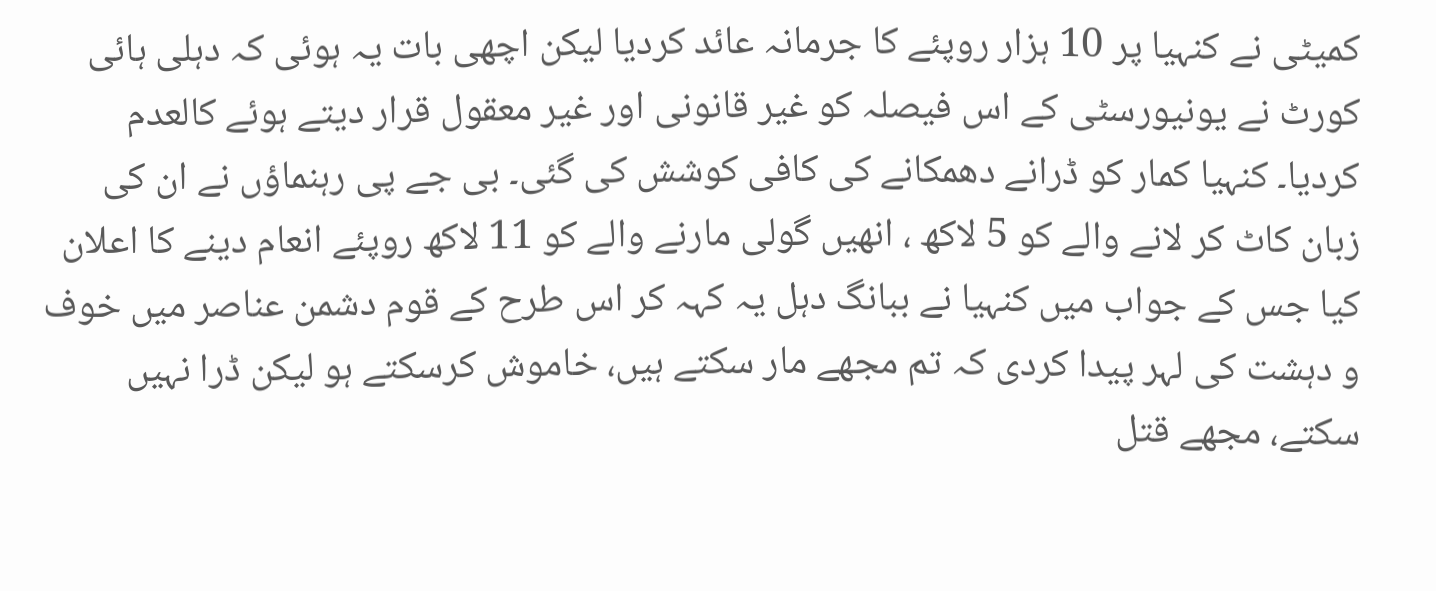کمیٹی نے کنہیا پر 10 ہزار روپئے کا جرمانہ عائد کردیا لیکن اچھی بات یہ ہوئی کہ دہلی ہائی کورٹ نے یونیورسٹی کے اس فیصلہ کو غیر قانونی اور غیر معقول قرار دیتے ہوئے کالعدم کردیا۔ کنہیا کمار کو ڈرانے دھمکانے کی کافی کوشش کی گئی۔ بی جے پی رہنماؤں نے ان کی زبان کاٹ کر لانے والے کو 5 لاکھ ، انھیں گولی مارنے والے کو 11 لاکھ روپئے انعام دینے کا اعلان کیا جس کے جواب میں کنہیا نے ببانگ دہل یہ کہہ کر اس طرح کے قوم دشمن عناصر میں خوف و دہشت کی لہر پیدا کردی کہ تم مجھے مار سکتے ہیں، خاموش کرسکتے ہو لیکن ڈرا نہیں سکتے، مجھے قتل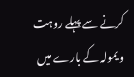کرنے سے پہلے روہت ویمولہ کے بارے میں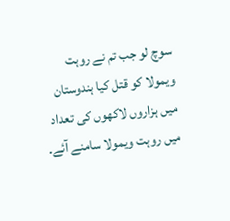سوچ لو جب تم نے روہت ویمولا کو قتل کیا ہندوستان میں ہزاروں لاکھوں کی تعداد میں روہت ویمولا سامنے آئے۔